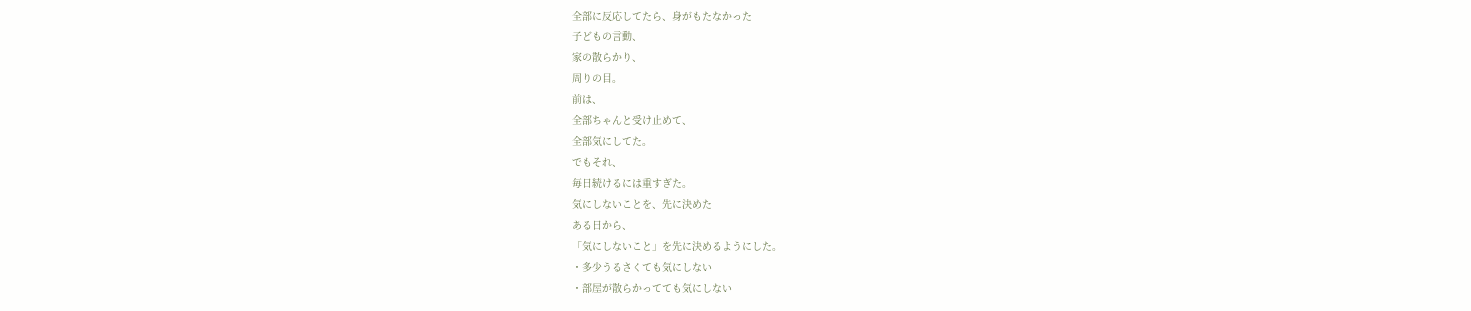全部に反応してたら、身がもたなかった
子どもの言動、
家の散らかり、
周りの目。
前は、
全部ちゃんと受け止めて、
全部気にしてた。
でもそれ、
毎日続けるには重すぎた。
気にしないことを、先に決めた
ある日から、
「気にしないこと」を先に決めるようにした。
・多少うるさくても気にしない
・部屋が散らかってても気にしない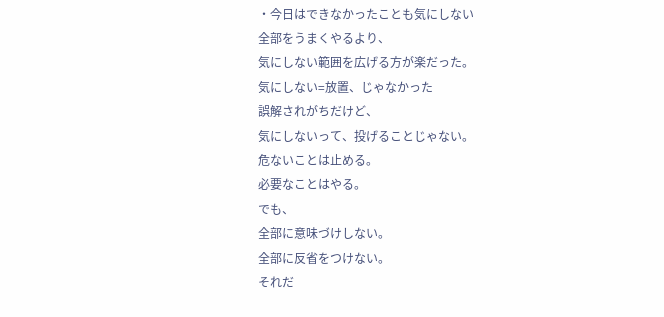・今日はできなかったことも気にしない
全部をうまくやるより、
気にしない範囲を広げる方が楽だった。
気にしない=放置、じゃなかった
誤解されがちだけど、
気にしないって、投げることじゃない。
危ないことは止める。
必要なことはやる。
でも、
全部に意味づけしない。
全部に反省をつけない。
それだ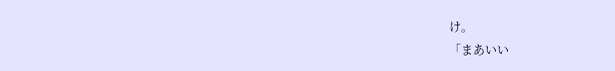け。
「まあいい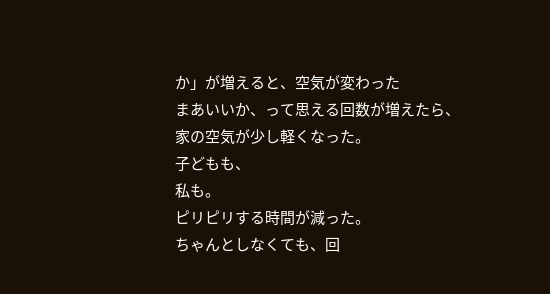か」が増えると、空気が変わった
まあいいか、って思える回数が増えたら、
家の空気が少し軽くなった。
子どもも、
私も。
ピリピリする時間が減った。
ちゃんとしなくても、回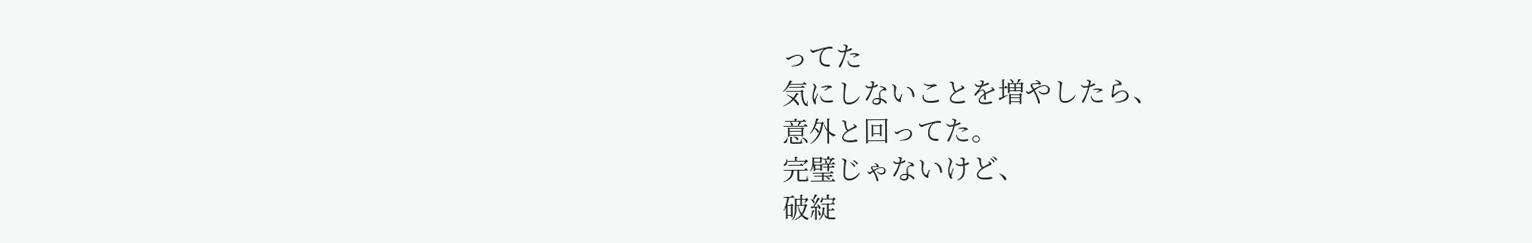ってた
気にしないことを増やしたら、
意外と回ってた。
完璧じゃないけど、
破綻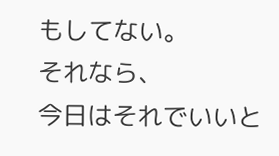もしてない。
それなら、
今日はそれでいいと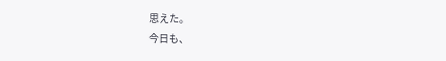思えた。
今日も、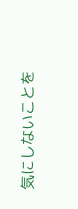気にしないことを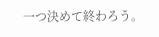一つ決めて終わろう。